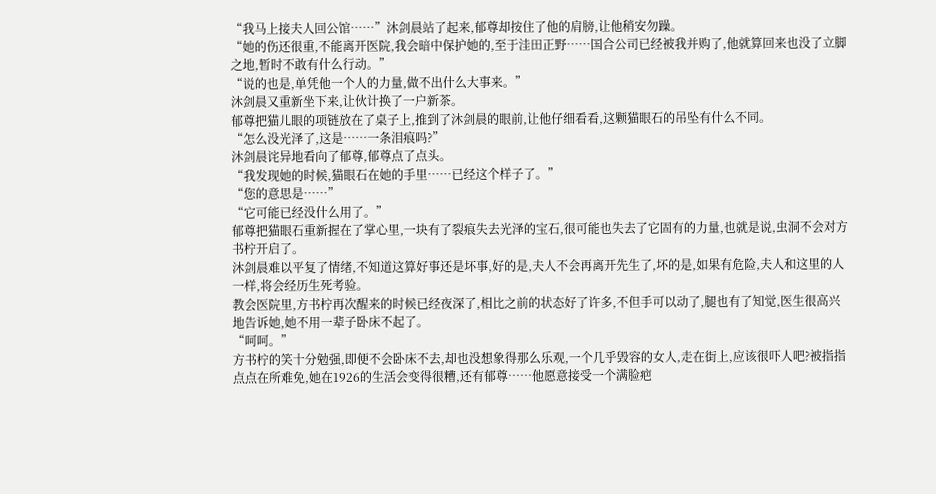“我马上接夫人回公馆……”沐剑晨站了起来,郁尊却按住了他的肩膀,让他稍安勿躁。
“她的伤还很重,不能离开医院,我会暗中保护她的,至于洼田正野……国合公司已经被我并购了,他就算回来也没了立脚之地,暂时不敢有什么行动。”
“说的也是,单凭他一个人的力量,做不出什么大事来。”
沐剑晨又重新坐下来,让伙计换了一户新茶。
郁尊把猫儿眼的项链放在了桌子上,推到了沐剑晨的眼前,让他仔细看看,这颗猫眼石的吊坠有什么不同。
“怎么没光泽了,这是……一条泪痕吗?”
沐剑晨诧异地看向了郁尊,郁尊点了点头。
“我发现她的时候,猫眼石在她的手里……已经这个样子了。”
“您的意思是……”
“它可能已经没什么用了。”
郁尊把猫眼石重新握在了掌心里,一块有了裂痕失去光泽的宝石,很可能也失去了它固有的力量,也就是说,虫洞不会对方书柠开启了。
沐剑晨难以平复了情绪,不知道这算好事还是坏事,好的是,夫人不会再离开先生了,坏的是,如果有危险,夫人和这里的人一样,将会经历生死考验。
教会医院里,方书柠再次醒来的时候已经夜深了,相比之前的状态好了许多,不但手可以动了,腿也有了知觉,医生很高兴地告诉她,她不用一辈子卧床不起了。
“呵呵。”
方书柠的笑十分勉强,即便不会卧床不去,却也没想象得那么乐观,一个几乎毁容的女人,走在街上,应该很吓人吧?被指指点点在所难免,她在1926的生活会变得很糟,还有郁尊……他愿意接受一个满脸疤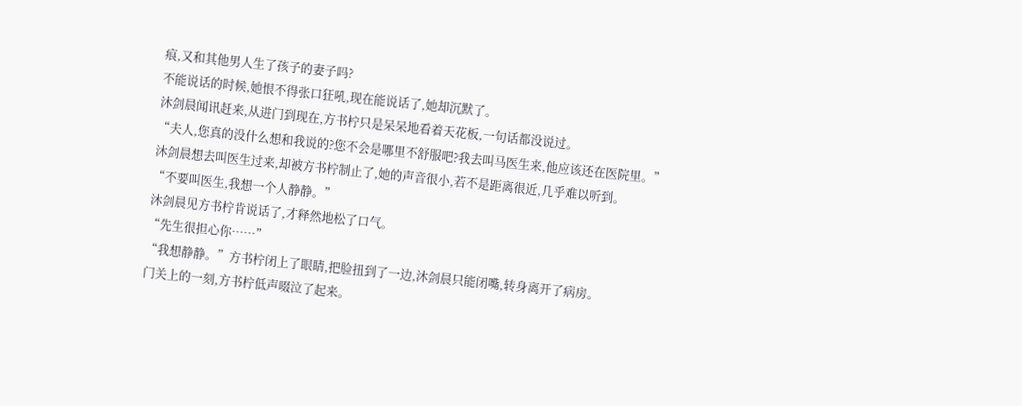痕,又和其他男人生了孩子的妻子吗?
不能说话的时候,她恨不得张口狂吼,现在能说话了,她却沉默了。
沐剑晨闻讯赶来,从进门到现在,方书柠只是呆呆地看着天花板,一句话都没说过。
“夫人,您真的没什么想和我说的?您不会是哪里不舒服吧?我去叫马医生来,他应该还在医院里。”
沐剑晨想去叫医生过来,却被方书柠制止了,她的声音很小,若不是距离很近,几乎难以听到。
“不要叫医生,我想一个人静静。”
沐剑晨见方书柠肯说话了,才释然地松了口气。
“先生很担心你……”
“我想静静。”方书柠闭上了眼睛,把脸扭到了一边,沐剑晨只能闭嘴,转身离开了病房。
门关上的一刻,方书柠低声啜泣了起来。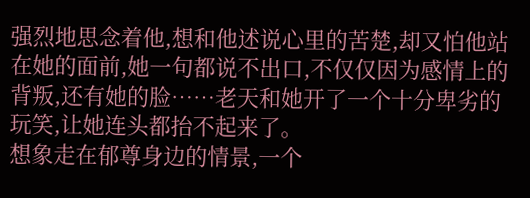强烈地思念着他,想和他述说心里的苦楚,却又怕他站在她的面前,她一句都说不出口,不仅仅因为感情上的背叛,还有她的脸……老天和她开了一个十分卑劣的玩笑,让她连头都抬不起来了。
想象走在郁尊身边的情景,一个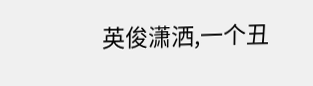英俊潇洒,一个丑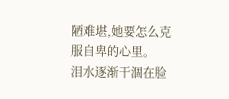陋难堪,她要怎么克服自卑的心里。
泪水逐渐干涸在脸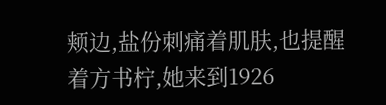颊边,盐份刺痛着肌肤,也提醒着方书柠,她来到1926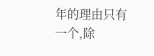年的理由只有一个,除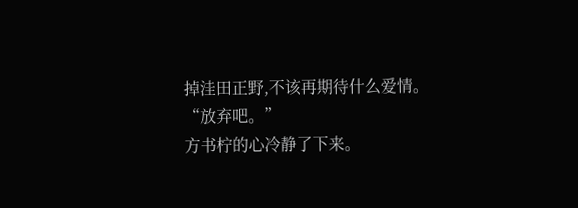掉洼田正野,不该再期待什么爱情。
“放弃吧。”
方书柠的心冷静了下来。